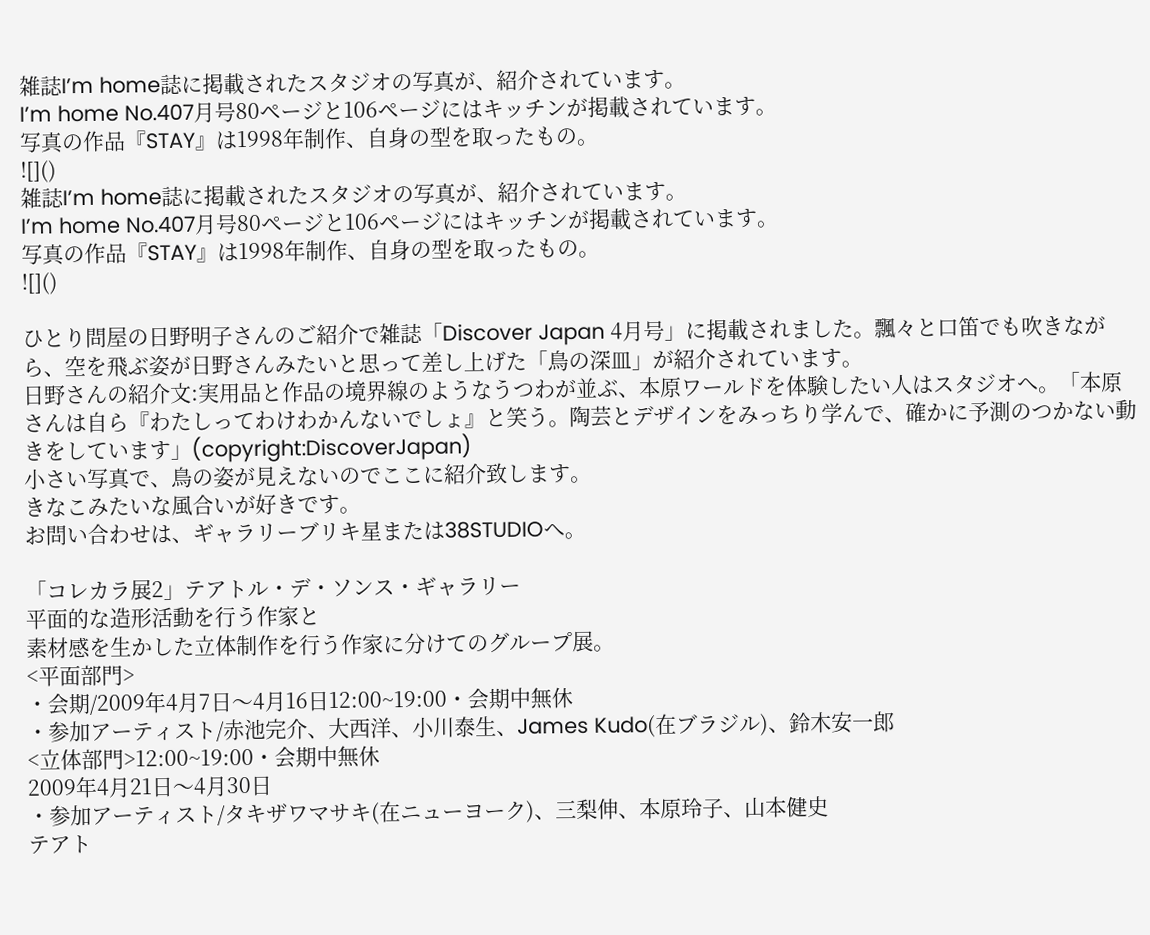雑誌I’m home誌に掲載されたスタジオの写真が、紹介されています。
I’m home No.407月号80ページと106ページにはキッチンが掲載されています。
写真の作品『STAY』は1998年制作、自身の型を取ったもの。
![]()
雑誌I’m home誌に掲載されたスタジオの写真が、紹介されています。
I’m home No.407月号80ページと106ページにはキッチンが掲載されています。
写真の作品『STAY』は1998年制作、自身の型を取ったもの。
![]()

ひとり問屋の日野明子さんのご紹介で雑誌「Discover Japan 4月号」に掲載されました。飄々と口笛でも吹きながら、空を飛ぶ姿が日野さんみたいと思って差し上げた「鳥の深皿」が紹介されています。
日野さんの紹介文:実用品と作品の境界線のようなうつわが並ぶ、本原ワールドを体験したい人はスタジオへ。「本原さんは自ら『わたしってわけわかんないでしょ』と笑う。陶芸とデザインをみっちり学んで、確かに予測のつかない動きをしています」(copyright:DiscoverJapan)
小さい写真で、鳥の姿が見えないのでここに紹介致します。
きなこみたいな風合いが好きです。
お問い合わせは、ギャラリーブリキ星または38STUDIOへ。

「コレカラ展2」テアトル・デ・ソンス・ギャラリー
平面的な造形活動を行う作家と
素材感を生かした立体制作を行う作家に分けてのグループ展。
<平面部門>
・会期/2009年4月7日〜4月16日12:00~19:00・会期中無休
・参加アーティスト/赤池完介、大西洋、小川泰生、James Kudo(在ブラジル)、鈴木安一郎
<立体部門>12:00~19:00・会期中無休
2009年4月21日〜4月30日
・参加アーティスト/タキザワマサキ(在ニューヨーク)、三梨伸、本原玲子、山本健史
テアト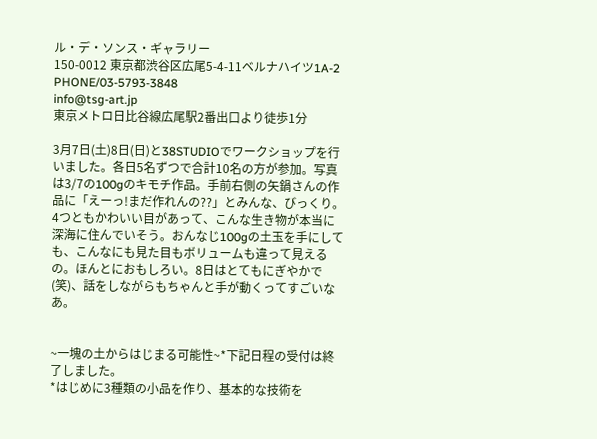ル・デ・ソンス・ギャラリー
150-0012 東京都渋谷区広尾5-4-11ベルナハイツ1A-2
PHONE/03-5793-3848
info@tsg-art.jp
東京メトロ日比谷線広尾駅2番出口より徒歩1分

3月7日(土)8日(日)と38STUDIOでワークショップを行いました。各日5名ずつで合計10名の方が参加。写真は3/7の100gのキモチ作品。手前右側の矢鍋さんの作品に「えーっ!まだ作れんの??」とみんな、びっくり。4つともかわいい目があって、こんな生き物が本当に深海に住んでいそう。おんなじ100gの土玉を手にしても、こんなにも見た目もボリュームも違って見えるの。ほんとにおもしろい。8日はとてもにぎやかで(笑)、話をしながらもちゃんと手が動くってすごいなあ。


~一塊の土からはじまる可能性~*下記日程の受付は終了しました。
*はじめに3種類の小品を作り、基本的な技術を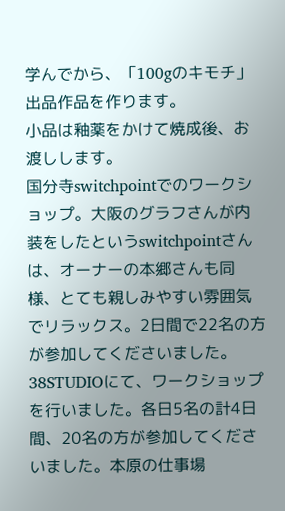学んでから、「100gのキモチ」出品作品を作ります。
小品は釉薬をかけて焼成後、お渡しします。
国分寺switchpointでのワークショップ。大阪のグラフさんが内装をしたというswitchpointさんは、オーナーの本郷さんも同様、とても親しみやすい雰囲気でリラックス。2日間で22名の方が参加してくださいました。
38STUDIOにて、ワークショップを行いました。各日5名の計4日間、20名の方が参加してくださいました。本原の仕事場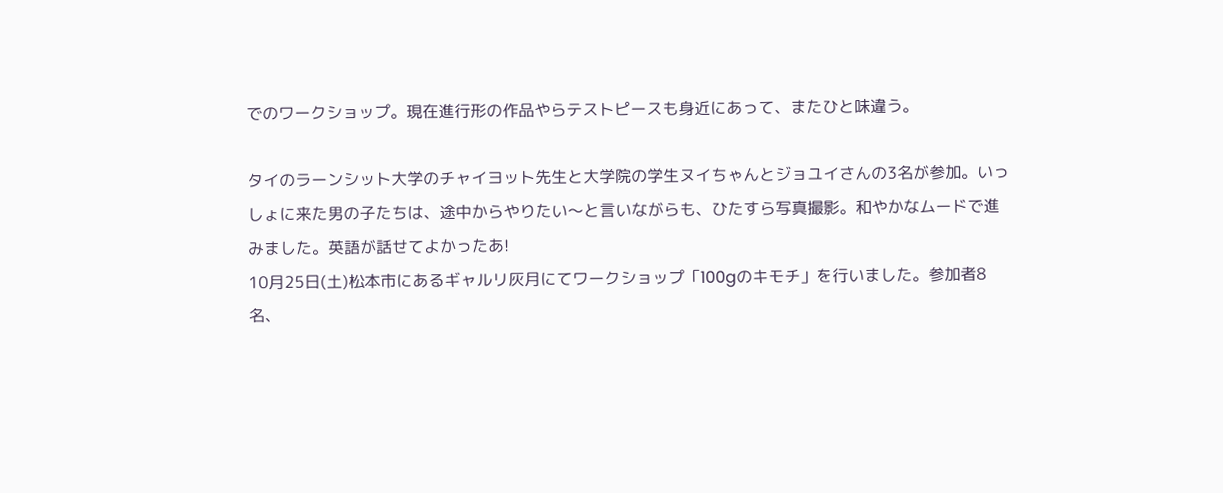でのワークショップ。現在進行形の作品やらテストピースも身近にあって、またひと味違う。

タイのラーンシット大学のチャイヨット先生と大学院の学生ヌイちゃんとジョユイさんの3名が参加。いっしょに来た男の子たちは、途中からやりたい〜と言いながらも、ひたすら写真撮影。和やかなムードで進みました。英語が話せてよかったあ!
10月25日(土)松本市にあるギャルリ灰月にてワークショップ「100gのキモチ」を行いました。参加者8名、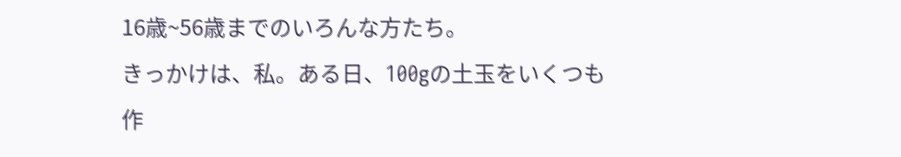16歳~56歳までのいろんな方たち。
きっかけは、私。ある日、100gの土玉をいくつも作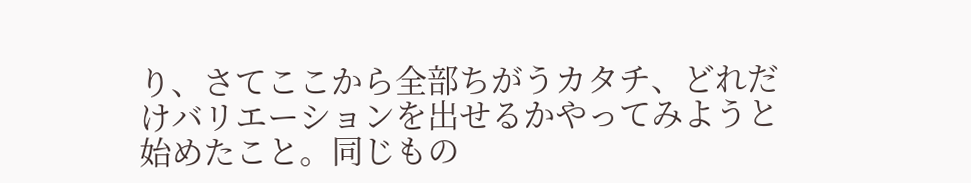り、さてここから全部ちがうカタチ、どれだけバリエーションを出せるかやってみようと始めたこと。同じもの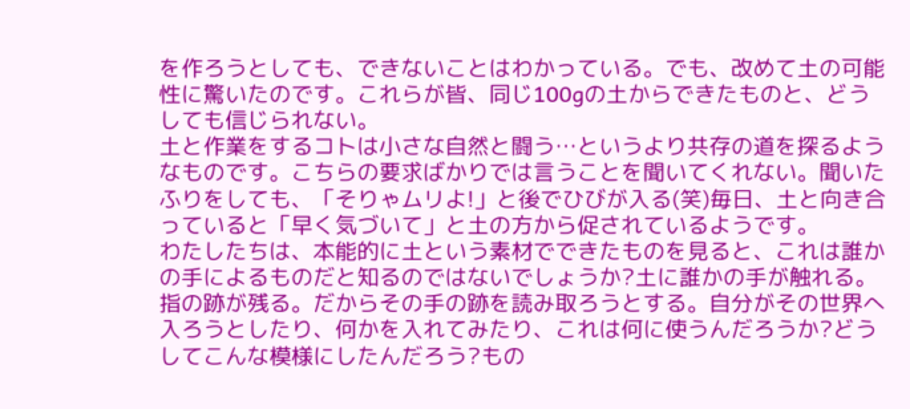を作ろうとしても、できないことはわかっている。でも、改めて土の可能性に驚いたのです。これらが皆、同じ100gの土からできたものと、どうしても信じられない。
土と作業をするコトは小さな自然と闘う…というより共存の道を探るようなものです。こちらの要求ばかりでは言うことを聞いてくれない。聞いたふりをしても、「そりゃムリよ!」と後でひびが入る(笑)毎日、土と向き合っていると「早く気づいて」と土の方から促されているようです。
わたしたちは、本能的に土という素材でできたものを見ると、これは誰かの手によるものだと知るのではないでしょうか?土に誰かの手が触れる。指の跡が残る。だからその手の跡を読み取ろうとする。自分がその世界へ入ろうとしたり、何かを入れてみたり、これは何に使うんだろうか?どうしてこんな模様にしたんだろう?もの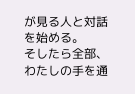が見る人と対話を始める。
そしたら全部、わたしの手を通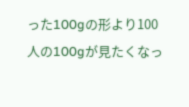った100gの形より100人の100gが見たくなっ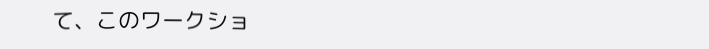て、このワークショ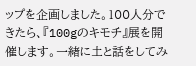ップを企画しました。100人分できたら、『100gのキモチ』展を開催します。一緒に土と話をしてみ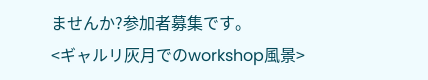ませんか?参加者募集です。
<ギャルリ灰月でのworkshop風景>